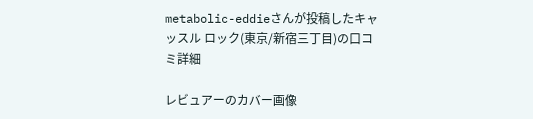metabolic-eddieさんが投稿したキャッスル ロック(東京/新宿三丁目)の口コミ詳細

レビュアーのカバー画像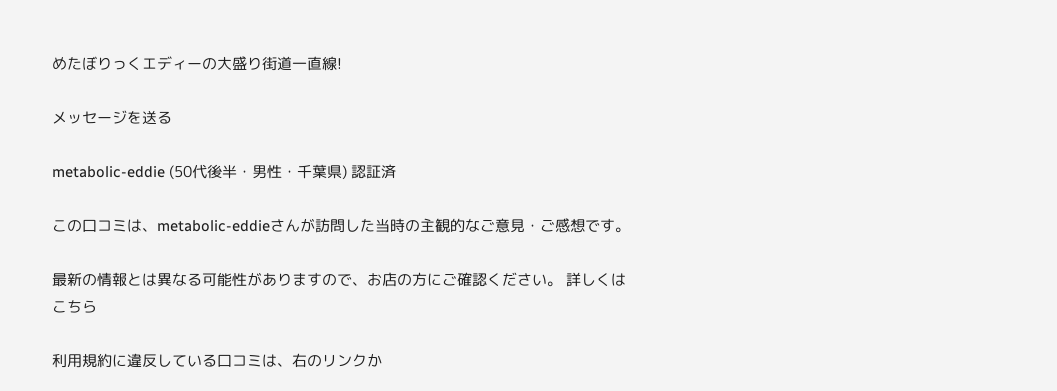めたぼりっくエディーの大盛り街道一直線!

メッセージを送る

metabolic-eddie (50代後半・男性・千葉県) 認証済

この口コミは、metabolic-eddieさんが訪問した当時の主観的なご意見・ご感想です。

最新の情報とは異なる可能性がありますので、お店の方にご確認ください。 詳しくはこちら

利用規約に違反している口コミは、右のリンクか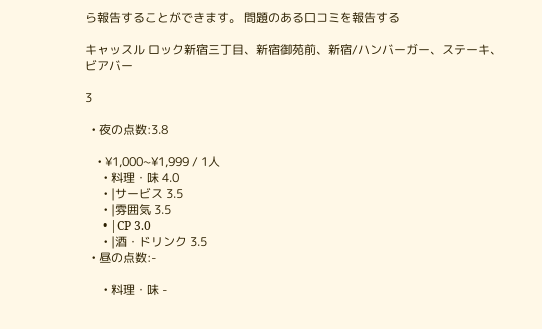ら報告することができます。 問題のある口コミを報告する

キャッスル ロック新宿三丁目、新宿御苑前、新宿/ハンバーガー、ステーキ、ビアバー

3

  • 夜の点数:3.8

    • ¥1,000~¥1,999 / 1人
      • 料理・味 4.0
      • |サービス 3.5
      • |雰囲気 3.5
      • |CP 3.0
      • |酒・ドリンク 3.5
  • 昼の点数:-

      • 料理・味 -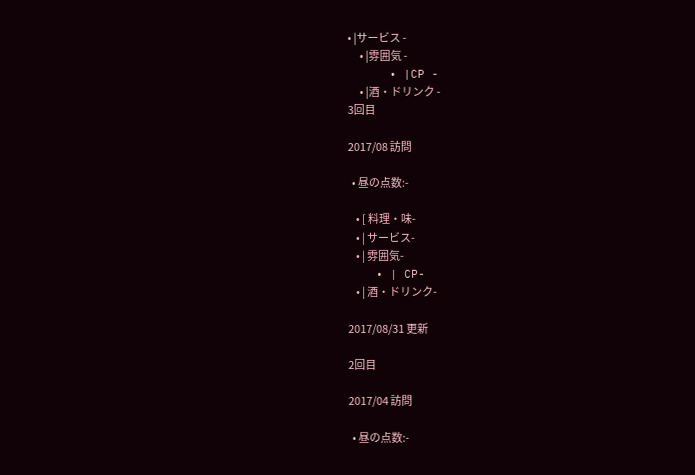• |サービス -
      • |雰囲気 -
      • |CP -
      • |酒・ドリンク -
3回目

2017/08 訪問

  • 昼の点数:-

    • [ 料理・味-
    • | サービス-
    • | 雰囲気-
    • | CP-
    • | 酒・ドリンク-

2017/08/31 更新

2回目

2017/04 訪問

  • 昼の点数:-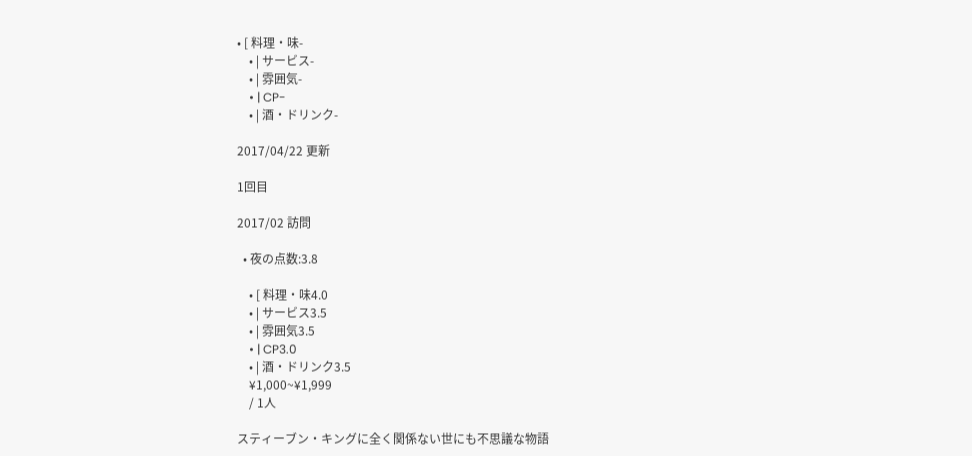• [ 料理・味-
    • | サービス-
    • | 雰囲気-
    • | CP-
    • | 酒・ドリンク-

2017/04/22 更新

1回目

2017/02 訪問

  • 夜の点数:3.8

    • [ 料理・味4.0
    • | サービス3.5
    • | 雰囲気3.5
    • | CP3.0
    • | 酒・ドリンク3.5
    ¥1,000~¥1,999
    / 1人

スティーブン・キングに全く関係ない世にも不思議な物語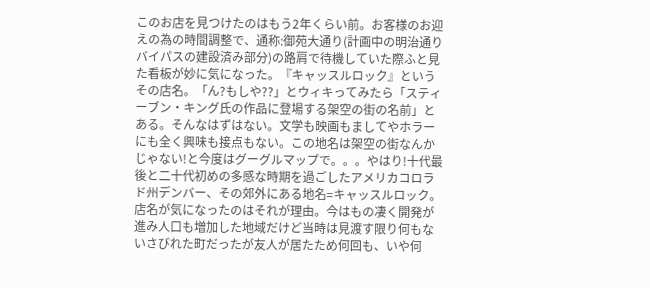このお店を見つけたのはもう2年くらい前。お客様のお迎えの為の時間調整で、通称:御苑大通り(計画中の明治通りバイパスの建設済み部分)の路肩で待機していた際ふと見た看板が妙に気になった。『キャッスルロック』というその店名。「ん?もしや??」とウィキってみたら「スティーブン・キング氏の作品に登場する架空の街の名前」とある。そんなはずはない。文学も映画もましてやホラーにも全く興味も接点もない。この地名は架空の街なんかじゃない!と今度はグーグルマップで。。。やはり!十代最後と二十代初めの多感な時期を過ごしたアメリカコロラド州デンバー、その郊外にある地名=キャッスルロック。店名が気になったのはそれが理由。今はもの凄く開発が進み人口も増加した地域だけど当時は見渡す限り何もないさびれた町だったが友人が居たため何回も、いや何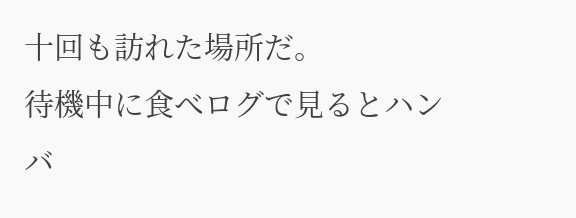十回も訪れた場所だ。
待機中に食べログで見るとハンバ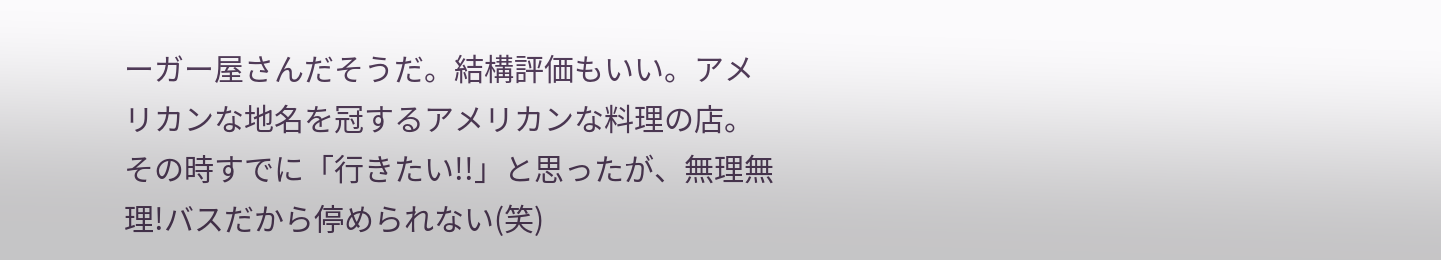ーガー屋さんだそうだ。結構評価もいい。アメリカンな地名を冠するアメリカンな料理の店。その時すでに「行きたい!!」と思ったが、無理無理!バスだから停められない(笑)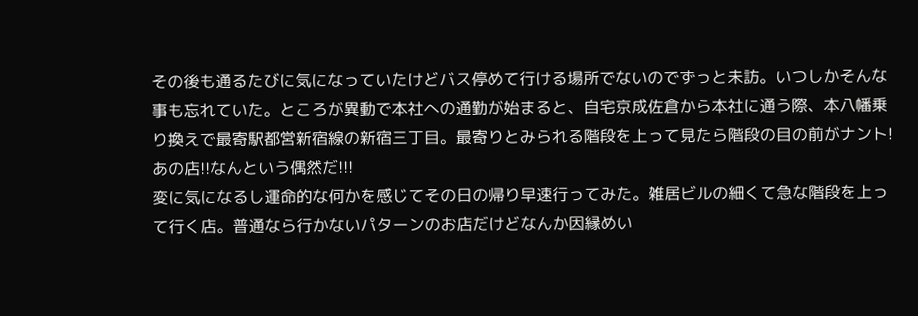その後も通るたびに気になっていたけどバス停めて行ける場所でないのでずっと未訪。いつしかそんな事も忘れていた。ところが異動で本社への通勤が始まると、自宅京成佐倉から本社に通う際、本八幡乗り換えで最寄駅都営新宿線の新宿三丁目。最寄りとみられる階段を上って見たら階段の目の前がナント!あの店!!なんという偶然だ!!!
変に気になるし運命的な何かを感じてその日の帰り早速行ってみた。雑居ビルの細くて急な階段を上って行く店。普通なら行かないパターンのお店だけどなんか因縁めい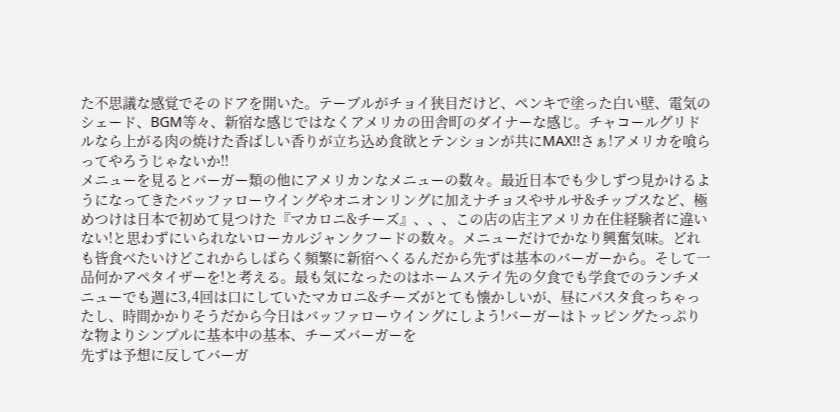た不思議な感覚でそのドアを開いた。テーブルがチョイ狭目だけど、ペンキで塗った白い壁、電気のシェード、BGM等々、新宿な感じではなくアメリカの田舎町のダイナーな感じ。チャコールグリドルなら上がる肉の焼けた香ばしい香りが立ち込め食欲とテンションが共にMAX!!さぁ!アメリカを喰らってやろうじゃないか!!
メニューを見るとバーガー類の他にアメリカンなメニューの数々。最近日本でも少しずつ見かけるようになってきたバッファローウイングやオニオンリングに加えナチョスやサルサ&チップスなど、極めつけは日本で初めて見つけた『マカロニ&チーズ』、、、この店の店主アメリカ在住経験者に違いない!と思わずにいられないローカルジャンクフードの数々。メニューだけでかなり興奮気味。どれも皆食べたいけどこれからしばらく頻繁に新宿へくるんだから先ずは基本のバーガーから。そして一品何かアペタイザーを!と考える。最も気になったのはホームステイ先の夕食でも学食でのランチメニューでも週に3,4回は口にしていたマカロニ&チーズがとても懐かしいが、昼にパスタ食っちゃったし、時間かかりそうだから今日はバッファローウイングにしよう!バーガーはトッピングたっぷりな物よりシンプルに基本中の基本、チーズバーガーを
先ずは予想に反してバーガ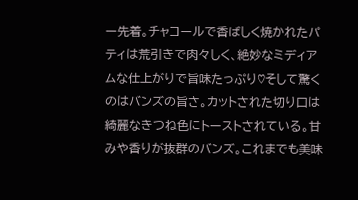ー先着。チャコールで香ばしく焼かれたパティは荒引きで肉々しく、絶妙なミディアムな仕上がりで旨味たっぷり♡そして驚くのはバンズの旨さ。カットされた切り口は綺麗なきつね色にトーストされている。甘みや香りが抜群のバンズ。これまでも美味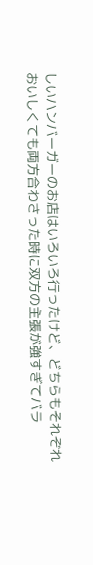しいハンバーガーのお店はいろいろ行ったけど、どちらもそれぞれおいしくても両方合わさった時に双方の主張が強すぎてバラ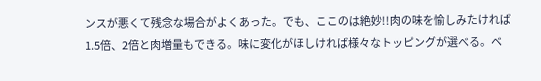ンスが悪くて残念な場合がよくあった。でも、ここのは絶妙!!肉の味を愉しみたければ1.5倍、2倍と肉増量もできる。味に変化がほしければ様々なトッピングが選べる。ベ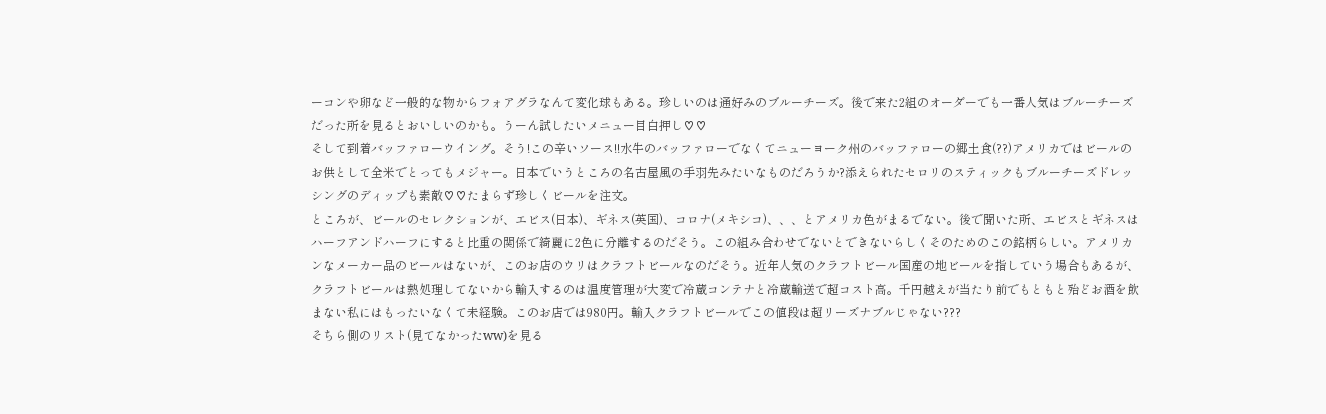ーコンや卵など一般的な物からフォアグラなんて変化球もある。珍しいのは通好みのブルーチーズ。後で来た2組のオーダーでも一番人気はブルーチーズだった所を見るとおいしいのかも。うーん試したいメニュー目白押し♡♡
そして到着バッファローウイング。そう!この辛いソース!!水牛のバッファローでなくてニューヨーク州のバッファローの郷土食(??)アメリカではビールのお供として全米でとってもメジャー。日本でいうところの名古屋風の手羽先みたいなものだろうか?添えられたセロリのスティックもブルーチーズドレッシングのディップも素敵♡♡たまらず珍しくビールを注文。
ところが、ビールのセレクションが、エビス(日本)、ギネス(英国)、コロナ(メキシコ)、、、とアメリカ色がまるでない。後で聞いた所、エビスとギネスはハーフアンドハーフにすると比重の関係で綺麗に2色に分離するのだそう。この組み合わせでないとできないらしくそのためのこの銘柄らしい。アメリカンなメーカー品のビールはないが、このお店のウリはクラフトビールなのだそう。近年人気のクラフトビール国産の地ビールを指していう場合もあるが、クラフトビールは熱処理してないから輸入するのは温度管理が大変で冷蔵コンテナと冷蔵輸送で超コスト高。千円越えが当たり前でもともと殆どお酒を飲まない私にはもったいなくて未経験。このお店では980円。輸入クラフトビールでこの値段は超リーズナブルじゃない???
そちら側のリスト(見てなかったww)を見る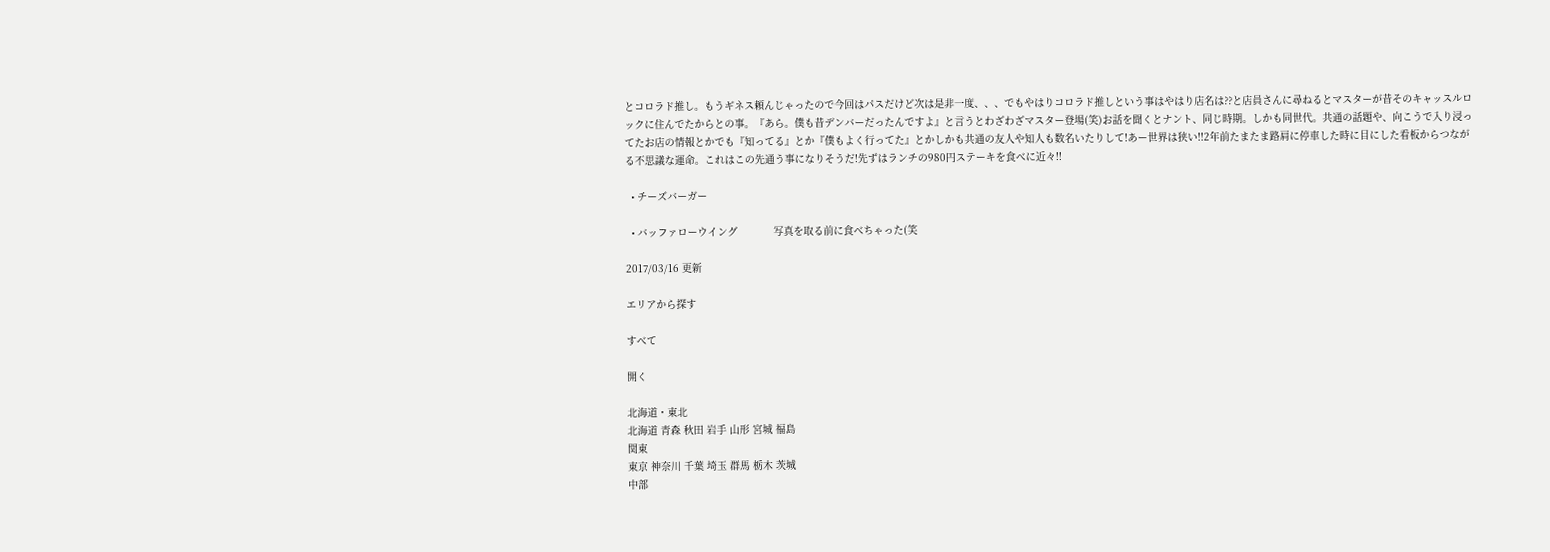とコロラド推し。もうギネス頼んじゃったので今回はパスだけど次は是非一度、、、でもやはりコロラド推しという事はやはり店名は??と店員さんに尋ねるとマスターが昔そのキャッスルロックに住んでたからとの事。『あら。僕も昔デンバーだったんですよ』と言うとわざわざマスター登場(笑)お話を聞くとナント、同じ時期。しかも同世代。共通の話題や、向こうで入り浸ってたお店の情報とかでも『知ってる』とか『僕もよく行ってた』とかしかも共通の友人や知人も数名いたりして!あー世界は狭い!!2年前たまたま路肩に停車した時に目にした看板からつながる不思議な運命。これはこの先通う事になりそうだ!先ずはランチの980円ステーキを食べに近々!!

  • チーズバーガー

  • バッファローウイング            写真を取る前に食べちゃった(笑

2017/03/16 更新

エリアから探す

すべて

開く

北海道・東北
北海道 青森 秋田 岩手 山形 宮城 福島
関東
東京 神奈川 千葉 埼玉 群馬 栃木 茨城
中部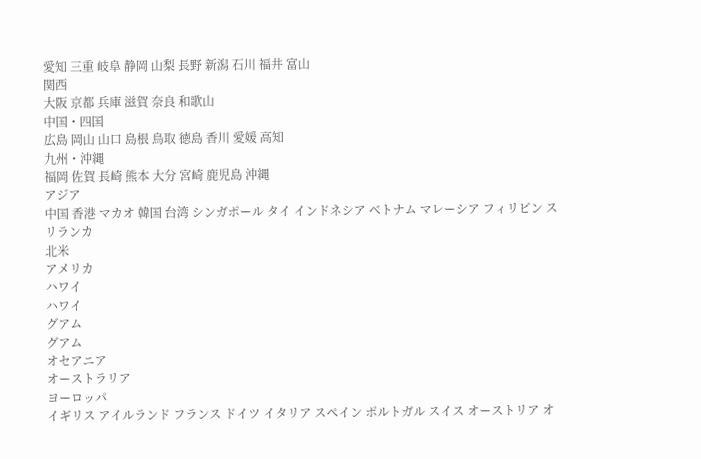愛知 三重 岐阜 静岡 山梨 長野 新潟 石川 福井 富山
関西
大阪 京都 兵庫 滋賀 奈良 和歌山
中国・四国
広島 岡山 山口 島根 鳥取 徳島 香川 愛媛 高知
九州・沖縄
福岡 佐賀 長崎 熊本 大分 宮崎 鹿児島 沖縄
アジア
中国 香港 マカオ 韓国 台湾 シンガポール タイ インドネシア ベトナム マレーシア フィリピン スリランカ
北米
アメリカ
ハワイ
ハワイ
グアム
グアム
オセアニア
オーストラリア
ヨーロッパ
イギリス アイルランド フランス ドイツ イタリア スペイン ポルトガル スイス オーストリア オ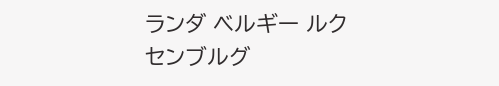ランダ ベルギー ルクセンブルグ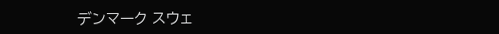デンマーク スウェ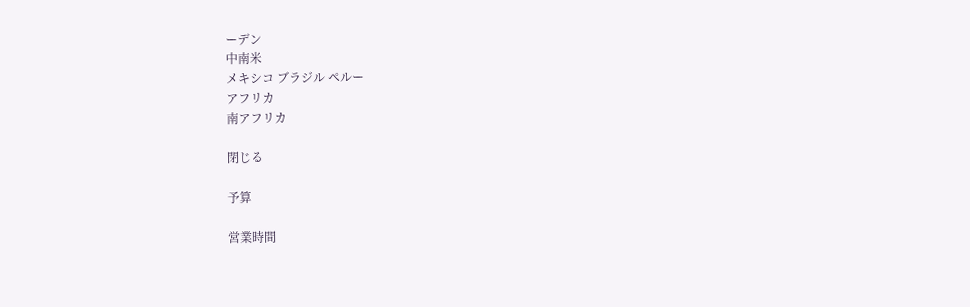ーデン
中南米
メキシコ ブラジル ペルー
アフリカ
南アフリカ

閉じる

予算

営業時間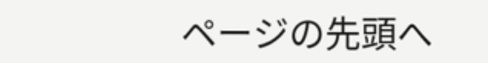ページの先頭へ